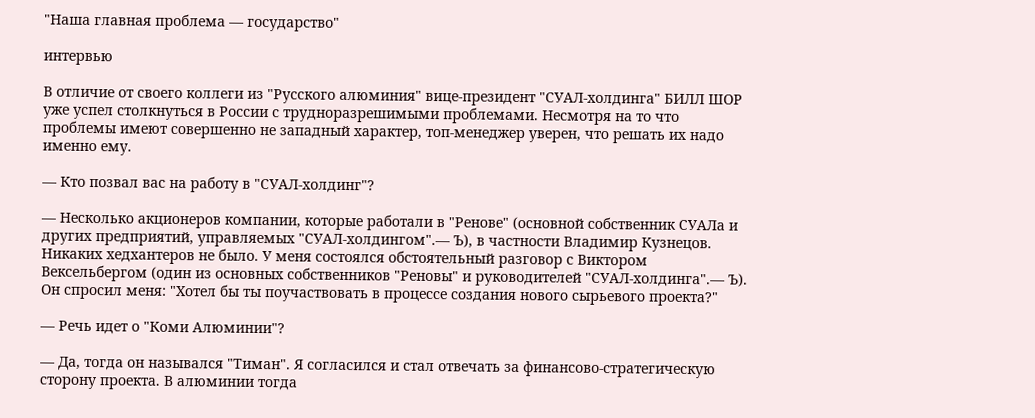"Наша главная проблема — государство"

интервью

В отличие от своего коллеги из "Русского алюминия" вице-президент "СУАЛ-холдинга" БИЛЛ ШОР уже успел столкнуться в России с трудноразрешимыми проблемами. Несмотря на то что проблемы имеют совершенно не западный характер, топ-менеджер уверен, что решать их надо именно ему.

— Кто позвал вас на работу в "СУАЛ-холдинг"?

— Несколько акционеров компании, которые работали в "Ренове" (основной собственник СУАЛа и других предприятий, управляемых "СУАЛ-холдингом".— Ъ), в частности Владимир Кузнецов. Никаких хедхантеров не было. У меня состоялся обстоятельный разговор с Виктором Вексельбергом (один из основных собственников "Реновы" и руководителей "СУАЛ-холдинга".— Ъ). Он спросил меня: "Хотел бы ты поучаствовать в процессе создания нового сырьевого проекта?"

— Речь идет о "Коми Алюминии"?

— Да, тогда он назывался "Тиман". Я согласился и стал отвечать за финансово-стратегическую сторону проекта. В алюминии тогда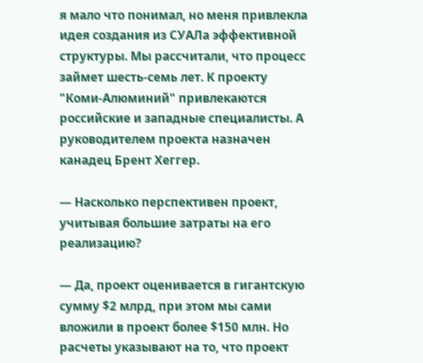я мало что понимал, но меня привлекла идея создания из СУАЛа эффективной структуры. Мы рассчитали, что процесс займет шесть-семь лет. К проекту "Коми-Алюминий" привлекаются российские и западные специалисты. А руководителем проекта назначен канадец Брент Хеггер.

— Насколько перспективен проект, учитывая большие затраты на его реализацию?

— Да, проект оценивается в гигантскую сумму $2 млрд, при этом мы сами вложили в проект более $150 млн. Но расчеты указывают на то, что проект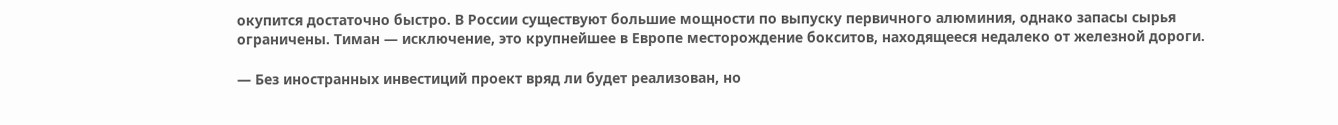окупится достаточно быстро. В России существуют большие мощности по выпуску первичного алюминия, однако запасы сырья ограничены. Тиман — исключение, это крупнейшее в Европе месторождение бокситов, находящееся недалеко от железной дороги.

— Без иностранных инвестиций проект вряд ли будет реализован, но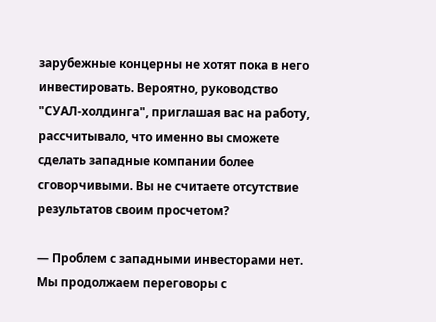зарубежные концерны не хотят пока в него инвестировать. Вероятно, руководство "СУАЛ-холдинга", приглашая вас на работу, рассчитывало, что именно вы сможете сделать западные компании более сговорчивыми. Вы не считаете отсутствие результатов своим просчетом?

— Проблем с западными инвесторами нет. Мы продолжаем переговоры с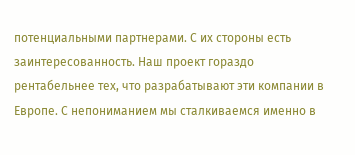потенциальными партнерами. С их стороны есть заинтересованность. Наш проект гораздо рентабельнее тех, что разрабатывают эти компании в Европе. С непониманием мы сталкиваемся именно в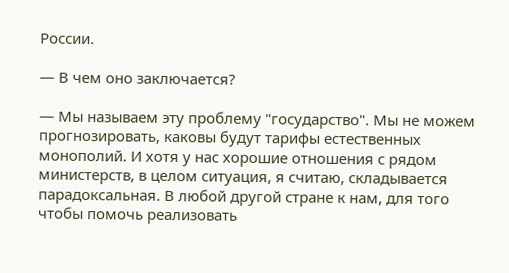России.

— В чем оно заключается?

— Мы называем эту проблему "государство". Мы не можем прогнозировать, каковы будут тарифы естественных монополий. И хотя у нас хорошие отношения с рядом министерств, в целом ситуация, я считаю, складывается парадоксальная. В любой другой стране к нам, для того чтобы помочь реализовать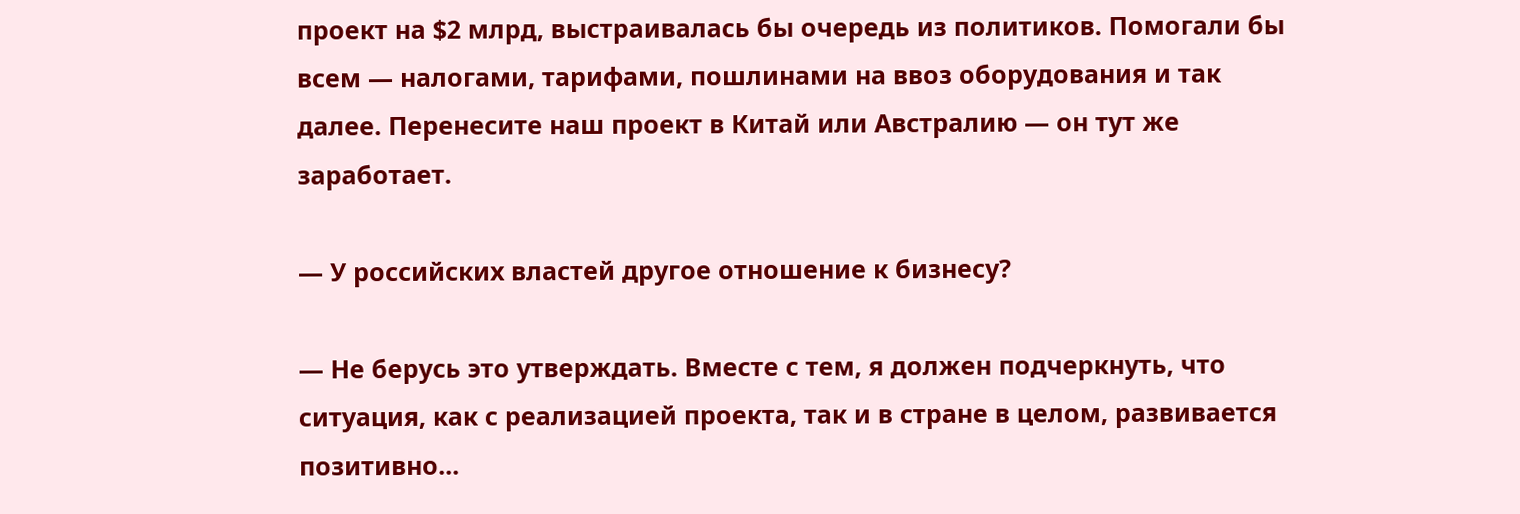проект на $2 млрд, выстраивалась бы очередь из политиков. Помогали бы всем — налогами, тарифами, пошлинами на ввоз оборудования и так далее. Перенесите наш проект в Китай или Австралию — он тут же заработает.

— У российских властей другое отношение к бизнесу?

— Не берусь это утверждать. Вместе с тем, я должен подчеркнуть, что ситуация, как с реализацией проекта, так и в стране в целом, развивается позитивно...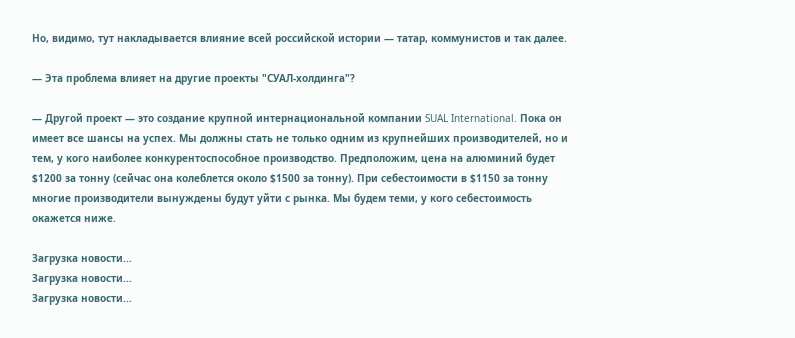Но, видимо, тут накладывается влияние всей российской истории — татар, коммунистов и так далее.

— Эта проблема влияет на другие проекты "СУАЛ-холдинга"?

— Другой проект — это создание крупной интернациональной компании SUAL International. Пока он имеет все шансы на успех. Мы должны стать не только одним из крупнейших производителей, но и тем, у кого наиболее конкурентоспособное производство. Предположим, цена на алюминий будет $1200 за тонну (сейчас она колеблется около $1500 за тонну). При себестоимости в $1150 за тонну многие производители вынуждены будут уйти с рынка. Мы будем теми, у кого себестоимость окажется ниже.

Загрузка новости...
Загрузка новости...
Загрузка новости...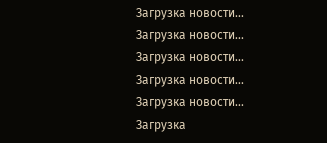Загрузка новости...
Загрузка новости...
Загрузка новости...
Загрузка новости...
Загрузка новости...
Загрузка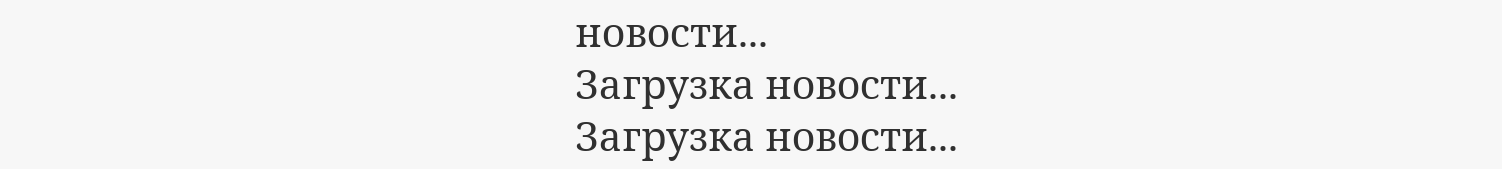новости...
Загрузка новости...
Загрузка новости...